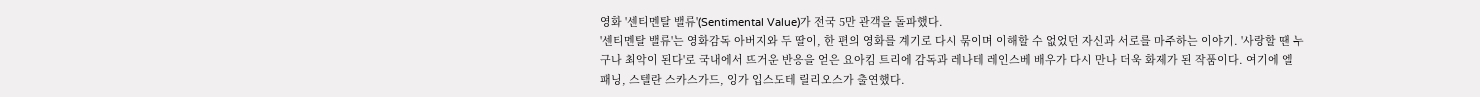영화 '센티멘탈 밸류'(Sentimental Value)가 전국 5만 관객을 돌파했다.
'센티멘탈 밸류'는 영화감독 아버지와 두 딸이, 한 편의 영화를 계기로 다시 묶이며 이해할 수 없었던 자신과 서로를 마주하는 이야기. '사랑할 땐 누구나 최악이 된다'로 국내에서 뜨거운 반응을 얻은 요아킴 트리에 감독과 레나테 레인스베 배우가 다시 만나 더욱 화제가 된 작품이다. 여기에 엘 패닝, 스텔란 스카스가드, 잉가 입스도테 릴리오스가 출연했다.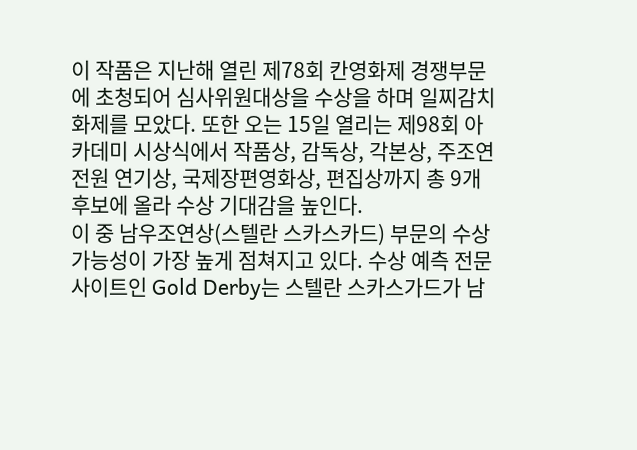이 작품은 지난해 열린 제78회 칸영화제 경쟁부문에 초청되어 심사위원대상을 수상을 하며 일찌감치 화제를 모았다. 또한 오는 15일 열리는 제98회 아카데미 시상식에서 작품상, 감독상, 각본상, 주조연 전원 연기상, 국제장편영화상, 편집상까지 총 9개 후보에 올라 수상 기대감을 높인다.
이 중 남우조연상(스텔란 스카스카드) 부문의 수상 가능성이 가장 높게 점쳐지고 있다. 수상 예측 전문 사이트인 Gold Derby는 스텔란 스카스가드가 남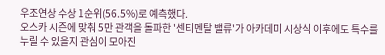우조연상 수상 1순위(56.5%)로 예측했다.
오스카 시즌에 맞춰 5만 관객을 돌파한 '센티멘탈 밸류'가 아카데미 시상식 이후에도 특수를 누릴 수 있을지 관심이 모아진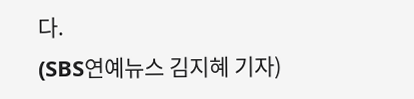다.
(SBS연예뉴스 김지혜 기자)